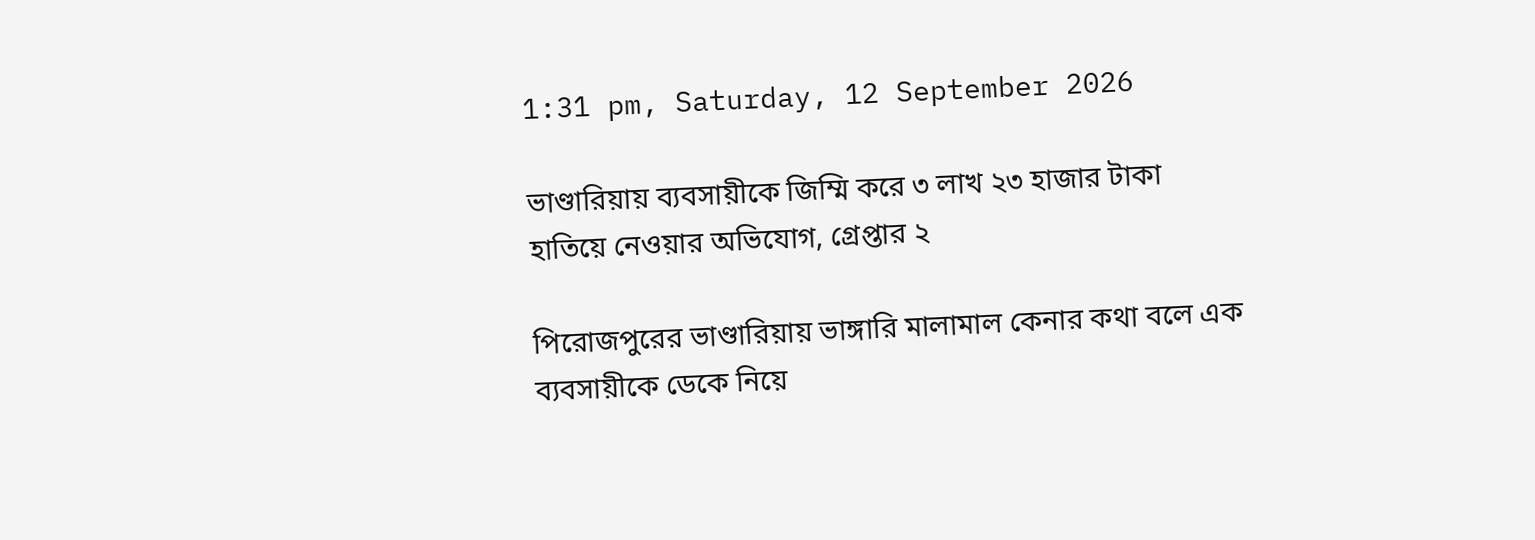1:31 pm, Saturday, 12 September 2026

ভাণ্ডারিয়ায় ব্যবসায়ীকে জিম্মি করে ৩ লাখ ২৩ হাজার টাকা হাতিয়ে নেওয়ার অভিযোগ, গ্রেপ্তার ২

পিরোজপুরের ভাণ্ডারিয়ায় ভাঙ্গারি মালামাল কেনার কথা বলে এক ব্যবসায়ীকে ডেকে নিয়ে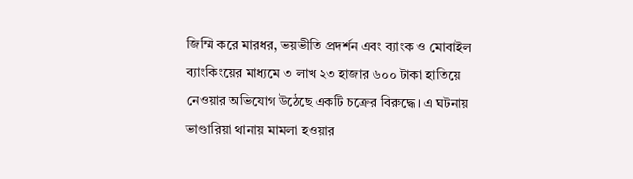জিম্মি করে মারধর, ভয়ভীতি প্রদর্শন এবং ব্যাংক ও মোবাইল ব্যাংকিংয়ের মাধ্যমে ৩ লাখ ২৩ হাজার ৬০০ টাকা হাতিয়ে নেওয়ার অভিযোগ উঠেছে একটি চক্রের বিরুদ্ধে। এ ঘটনায় ভাণ্ডারিয়া থানায় মামলা হওয়ার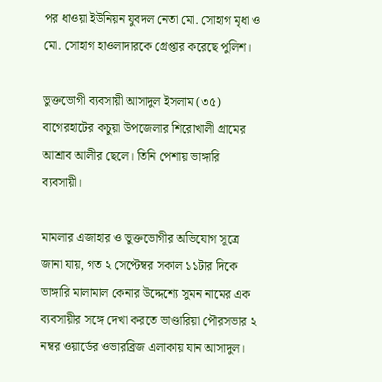পর ধাওয়া ইউনিয়ন যুবদল নেতা মো. সোহাগ মৃধা ও মো. সোহাগ হাওলাদারকে গ্রেপ্তার করেছে পুলিশ।

ভুক্তভোগী ব্যবসায়ী আসাদুল ইসলাম (৩৫) বাগেরহাটের কচুয়া উপজেলার শিরোখালী গ্রামের আশ্রাব আলীর ছেলে। তিনি পেশায় ভাঙ্গারি ব্যবসায়ী।

মামলার এজাহার ও ভুক্তভোগীর অভিযোগ সূত্রে জানা যায়, গত ২ সেপ্টেম্বর সকাল ১১টার দিকে ভাঙ্গারি মালামাল কেনার উদ্দেশ্যে সুমন নামের এক ব্যবসায়ীর সঙ্গে দেখা করতে ভাণ্ডারিয়া পৌরসভার ২ নম্বর ওয়ার্ডের ওভারব্রিজ এলাকায় যান আসাদুল।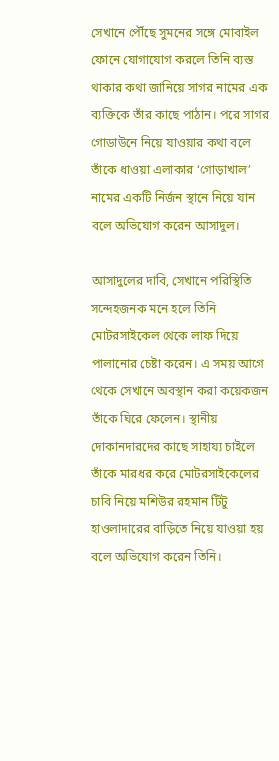সেখানে পৌঁছে সুমনের সঙ্গে মোবাইল ফোনে যোগাযোগ করলে তিনি ব্যস্ত থাকার কথা জানিয়ে সাগর নামের এক ব্যক্তিকে তাঁর কাছে পাঠান। পরে সাগর গোডাউনে নিয়ে যাওয়ার কথা বলে তাঁকে ধাওয়া এলাকার ‘গোড়াখাল’ নামের একটি নির্জন স্থানে নিয়ে যান বলে অভিযোগ করেন আসাদুল।

আসাদুলের দাবি, সেখানে পরিস্থিতি সন্দেহজনক মনে হলে তিনি মোটরসাইকেল থেকে লাফ দিয়ে পালানোর চেষ্টা করেন। এ সময় আগে থেকে সেখানে অবস্থান করা কয়েকজন তাঁকে ঘিরে ফেলেন। স্থানীয় দোকানদারদের কাছে সাহায্য চাইলে তাঁকে মারধর করে মোটরসাইকেলের চাবি নিয়ে মশিউর রহমান টিটু হাওলাদারের বাড়িতে নিয়ে যাওয়া হয় বলে অভিযোগ করেন তিনি।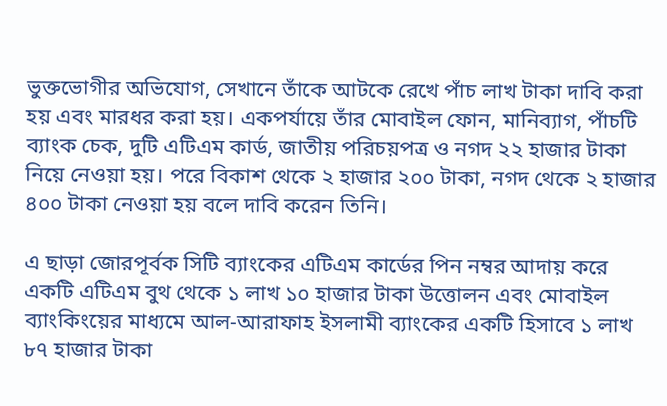ভুক্তভোগীর অভিযোগ, সেখানে তাঁকে আটকে রেখে পাঁচ লাখ টাকা দাবি করা হয় এবং মারধর করা হয়। একপর্যায়ে তাঁর মোবাইল ফোন, মানিব্যাগ, পাঁচটি ব্যাংক চেক, দুটি এটিএম কার্ড, জাতীয় পরিচয়পত্র ও নগদ ২২ হাজার টাকা নিয়ে নেওয়া হয়। পরে বিকাশ থেকে ২ হাজার ২০০ টাকা, নগদ থেকে ২ হাজার ৪০০ টাকা নেওয়া হয় বলে দাবি করেন তিনি।

এ ছাড়া জোরপূর্বক সিটি ব্যাংকের এটিএম কার্ডের পিন নম্বর আদায় করে একটি এটিএম বুথ থেকে ১ লাখ ১০ হাজার টাকা উত্তোলন এবং মোবাইল ব্যাংকিংয়ের মাধ্যমে আল-আরাফাহ ইসলামী ব্যাংকের একটি হিসাবে ১ লাখ ৮৭ হাজার টাকা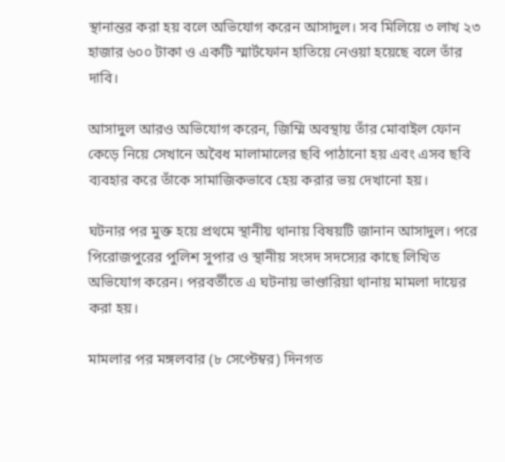স্থানান্তর করা হয় বলে অভিযোগ করেন আসাদুল। সব মিলিয়ে ৩ লাখ ২৩ হাজার ৬০০ টাকা ও একটি স্মার্টফোন হাতিয়ে নেওয়া হয়েছে বলে তাঁর দাবি।

আসাদুল আরও অভিযোগ করেন, জিম্মি অবস্থায় তাঁর মোবাইল ফোন কেড়ে নিয়ে সেখানে অবৈধ মালামালের ছবি পাঠানো হয় এবং এসব ছবি ব্যবহার করে তাঁকে সামাজিকভাবে হেয় করার ভয় দেখানো হয়।

ঘটনার পর মুক্ত হয়ে প্রথমে স্থানীয় থানায় বিষয়টি জানান আসাদুল। পরে পিরোজপুরের পুলিশ সুপার ও স্থানীয় সংসদ সদস্যের কাছে লিখিত অভিযোগ করেন। পরবর্তীতে এ ঘটনায় ভাণ্ডারিয়া থানায় মামলা দায়ের করা হয়।

মামলার পর মঙ্গলবার (৮ সেপ্টেম্বর) দিনগত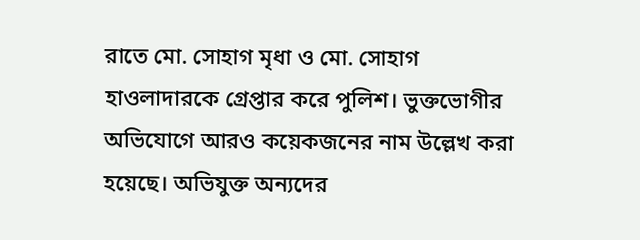রাতে মো. সোহাগ মৃধা ও মো. সোহাগ হাওলাদারকে গ্রেপ্তার করে পুলিশ। ভুক্তভোগীর অভিযোগে আরও কয়েকজনের নাম উল্লেখ করা হয়েছে। অভিযুক্ত অন্যদের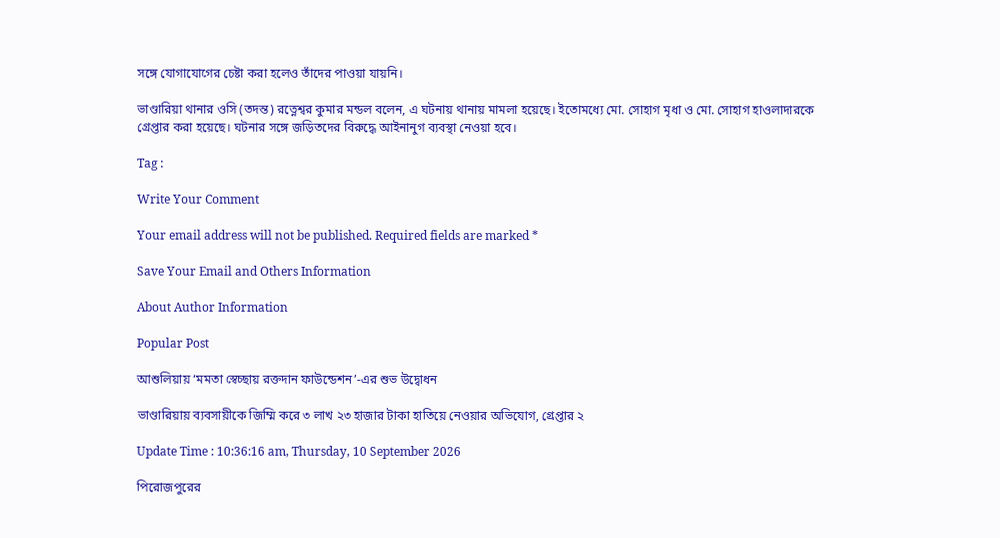সঙ্গে যোগাযোগের চেষ্টা করা হলেও তাঁদের পাওয়া যায়নি।

ভাণ্ডারিয়া থানার ওসি (তদন্ত) রত্নেশ্বর কুমার মন্ডল বলেন, এ ঘটনায় থানায় মামলা হয়েছে। ইতোমধ্যে মো. সোহাগ মৃধা ও মো. সোহাগ হাওলাদারকে গ্রেপ্তার করা হয়েছে। ঘটনার সঙ্গে জড়িতদের বিরুদ্ধে আইনানুগ ব্যবস্থা নেওয়া হবে।

Tag :

Write Your Comment

Your email address will not be published. Required fields are marked *

Save Your Email and Others Information

About Author Information

Popular Post

আশুলিয়ায় ‘মমতা স্বেচ্ছায় রক্তদান ফাউন্ডেশন’-এর শুভ উদ্বোধন

ভাণ্ডারিয়ায় ব্যবসায়ীকে জিম্মি করে ৩ লাখ ২৩ হাজার টাকা হাতিয়ে নেওয়ার অভিযোগ, গ্রেপ্তার ২

Update Time : 10:36:16 am, Thursday, 10 September 2026

পিরোজপুরের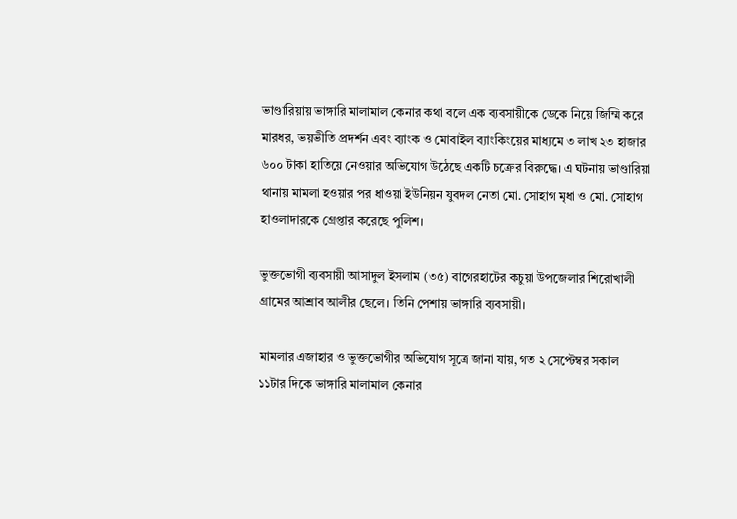ভাণ্ডারিয়ায় ভাঙ্গারি মালামাল কেনার কথা বলে এক ব্যবসায়ীকে ডেকে নিয়ে জিম্মি করে মারধর, ভয়ভীতি প্রদর্শন এবং ব্যাংক ও মোবাইল ব্যাংকিংয়ের মাধ্যমে ৩ লাখ ২৩ হাজার ৬০০ টাকা হাতিয়ে নেওয়ার অভিযোগ উঠেছে একটি চক্রের বিরুদ্ধে। এ ঘটনায় ভাণ্ডারিয়া থানায় মামলা হওয়ার পর ধাওয়া ইউনিয়ন যুবদল নেতা মো. সোহাগ মৃধা ও মো. সোহাগ হাওলাদারকে গ্রেপ্তার করেছে পুলিশ।

ভুক্তভোগী ব্যবসায়ী আসাদুল ইসলাম (৩৫) বাগেরহাটের কচুয়া উপজেলার শিরোখালী গ্রামের আশ্রাব আলীর ছেলে। তিনি পেশায় ভাঙ্গারি ব্যবসায়ী।

মামলার এজাহার ও ভুক্তভোগীর অভিযোগ সূত্রে জানা যায়, গত ২ সেপ্টেম্বর সকাল ১১টার দিকে ভাঙ্গারি মালামাল কেনার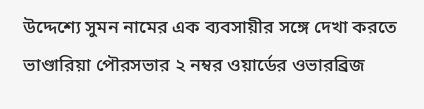উদ্দেশ্যে সুমন নামের এক ব্যবসায়ীর সঙ্গে দেখা করতে ভাণ্ডারিয়া পৌরসভার ২ নম্বর ওয়ার্ডের ওভারব্রিজ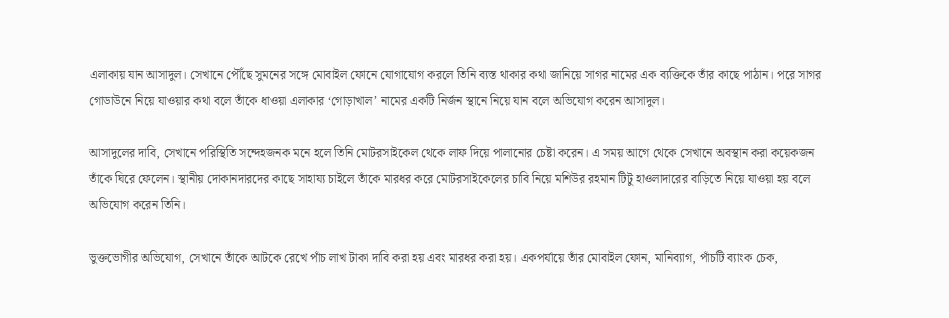এলাকায় যান আসাদুল। সেখানে পৌঁছে সুমনের সঙ্গে মোবাইল ফোনে যোগাযোগ করলে তিনি ব্যস্ত থাকার কথা জানিয়ে সাগর নামের এক ব্যক্তিকে তাঁর কাছে পাঠান। পরে সাগর গোডাউনে নিয়ে যাওয়ার কথা বলে তাঁকে ধাওয়া এলাকার ‘গোড়াখাল’ নামের একটি নির্জন স্থানে নিয়ে যান বলে অভিযোগ করেন আসাদুল।

আসাদুলের দাবি, সেখানে পরিস্থিতি সন্দেহজনক মনে হলে তিনি মোটরসাইকেল থেকে লাফ দিয়ে পালানোর চেষ্টা করেন। এ সময় আগে থেকে সেখানে অবস্থান করা কয়েকজন তাঁকে ঘিরে ফেলেন। স্থানীয় দোকানদারদের কাছে সাহায্য চাইলে তাঁকে মারধর করে মোটরসাইকেলের চাবি নিয়ে মশিউর রহমান টিটু হাওলাদারের বাড়িতে নিয়ে যাওয়া হয় বলে অভিযোগ করেন তিনি।

ভুক্তভোগীর অভিযোগ, সেখানে তাঁকে আটকে রেখে পাঁচ লাখ টাকা দাবি করা হয় এবং মারধর করা হয়। একপর্যায়ে তাঁর মোবাইল ফোন, মানিব্যাগ, পাঁচটি ব্যাংক চেক,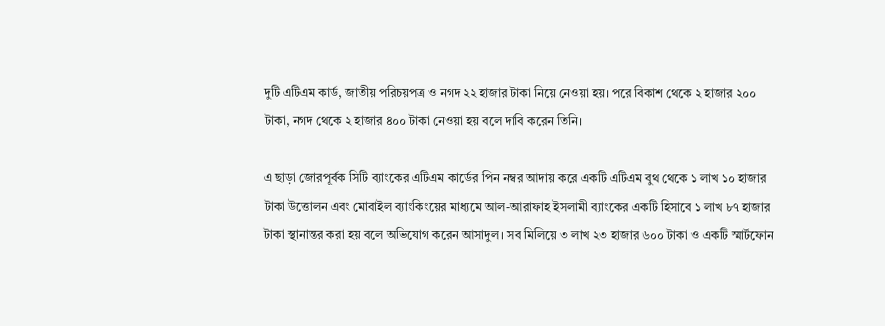দুটি এটিএম কার্ড, জাতীয় পরিচয়পত্র ও নগদ ২২ হাজার টাকা নিয়ে নেওয়া হয়। পরে বিকাশ থেকে ২ হাজার ২০০ টাকা, নগদ থেকে ২ হাজার ৪০০ টাকা নেওয়া হয় বলে দাবি করেন তিনি।

এ ছাড়া জোরপূর্বক সিটি ব্যাংকের এটিএম কার্ডের পিন নম্বর আদায় করে একটি এটিএম বুথ থেকে ১ লাখ ১০ হাজার টাকা উত্তোলন এবং মোবাইল ব্যাংকিংয়ের মাধ্যমে আল-আরাফাহ ইসলামী ব্যাংকের একটি হিসাবে ১ লাখ ৮৭ হাজার টাকা স্থানান্তর করা হয় বলে অভিযোগ করেন আসাদুল। সব মিলিয়ে ৩ লাখ ২৩ হাজার ৬০০ টাকা ও একটি স্মার্টফোন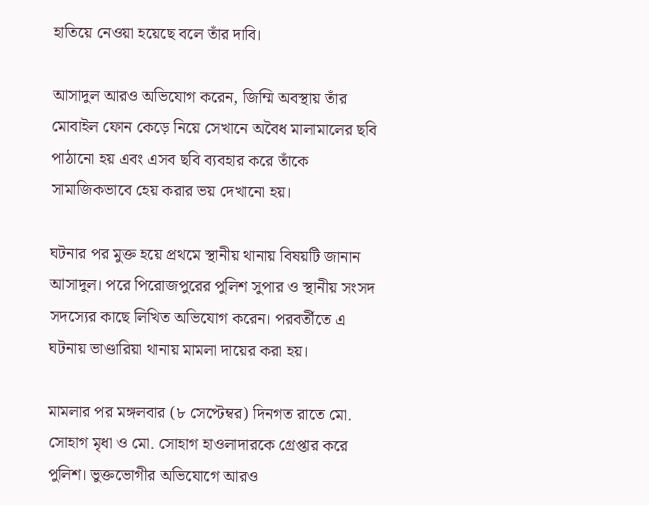হাতিয়ে নেওয়া হয়েছে বলে তাঁর দাবি।

আসাদুল আরও অভিযোগ করেন, জিম্মি অবস্থায় তাঁর মোবাইল ফোন কেড়ে নিয়ে সেখানে অবৈধ মালামালের ছবি পাঠানো হয় এবং এসব ছবি ব্যবহার করে তাঁকে সামাজিকভাবে হেয় করার ভয় দেখানো হয়।

ঘটনার পর মুক্ত হয়ে প্রথমে স্থানীয় থানায় বিষয়টি জানান আসাদুল। পরে পিরোজপুরের পুলিশ সুপার ও স্থানীয় সংসদ সদস্যের কাছে লিখিত অভিযোগ করেন। পরবর্তীতে এ ঘটনায় ভাণ্ডারিয়া থানায় মামলা দায়ের করা হয়।

মামলার পর মঙ্গলবার (৮ সেপ্টেম্বর) দিনগত রাতে মো. সোহাগ মৃধা ও মো. সোহাগ হাওলাদারকে গ্রেপ্তার করে পুলিশ। ভুক্তভোগীর অভিযোগে আরও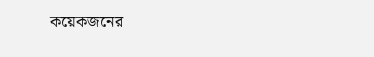কয়েকজনের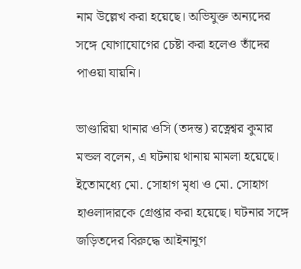নাম উল্লেখ করা হয়েছে। অভিযুক্ত অন্যদের সঙ্গে যোগাযোগের চেষ্টা করা হলেও তাঁদের পাওয়া যায়নি।

ভাণ্ডারিয়া থানার ওসি (তদন্ত) রত্নেশ্বর কুমার মন্ডল বলেন, এ ঘটনায় থানায় মামলা হয়েছে। ইতোমধ্যে মো. সোহাগ মৃধা ও মো. সোহাগ হাওলাদারকে গ্রেপ্তার করা হয়েছে। ঘটনার সঙ্গে জড়িতদের বিরুদ্ধে আইনানুগ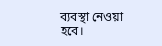ব্যবস্থা নেওয়া হবে।